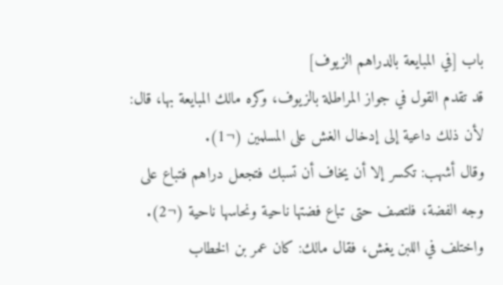باب [في المبايعة بالدراهم الزيوف]
قد تقدم القول في جواز المراطلة بالزيوف، وكره مالك المبايعة بها، قال: لأن ذلك داعية إلى إدخال الغش على المسلمين (¬1).
وقال أشهب: تكسر إلا أن يخاف أن تسبك فتجعل دراهم فتباع على وجه الفضة، فلتصف حتى تباع فضتها ناحية ونحاسها ناحية (¬2).
واختلف في اللبن يغش، فقال مالك: كان عمر بن الخطاب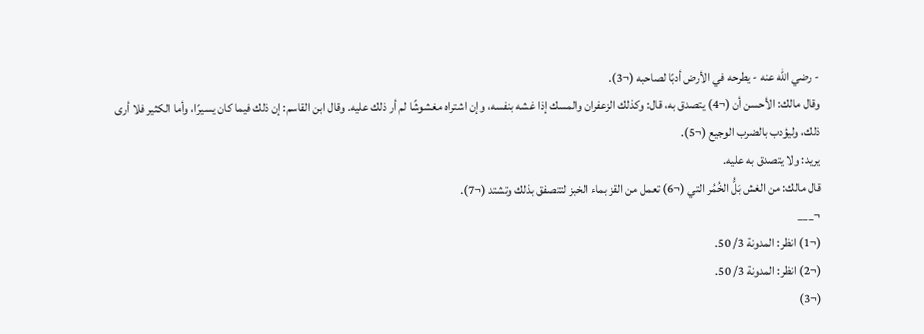- رضي الله عنه - يطرحه في الأرض أدبًا لصاحبه (¬3).
وقال مالك: الأحسن أن (¬4) يتصدق به، قال: وكذلك الزعفران والمسك إذا غشه بنفسه، وإن اشتراه مغشوشًا لم أر ذلك عليه. وقال ابن القاسم: إن ذلك فيما كان يسيرًا، وأما الكثير فلا أرى ذلك، وليؤدب بالضرب الوجيع (¬5).
يريد: ولا يتصدق به عليه.
قال مالك: من الغش بَلُّ الخُمُر التي (¬6) تعمل من القز بماء الخبز لتتصفق بذلك وتشتد (¬7).
¬___
(¬1) انظر: المدونة 3/ 50.
(¬2) انظر: المدونة 3/ 50.
(¬3)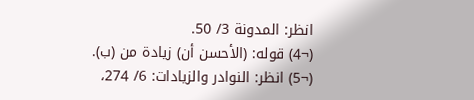انظر: المدونة 3/ 50.
(¬4) قوله: (الأحسن أن) زيادة من (ب).
(¬5) انظر: النوادر والزيادات: 6/ 274،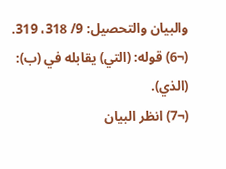والبيان والتحصيل: 9/ 318، 319.
(¬6) قوله: (التي) يقابله في (ب): (الذي).
(¬7) انظر البيان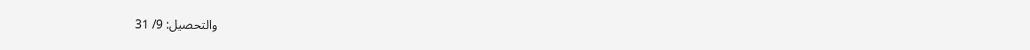والتحصيل: 9/ 31